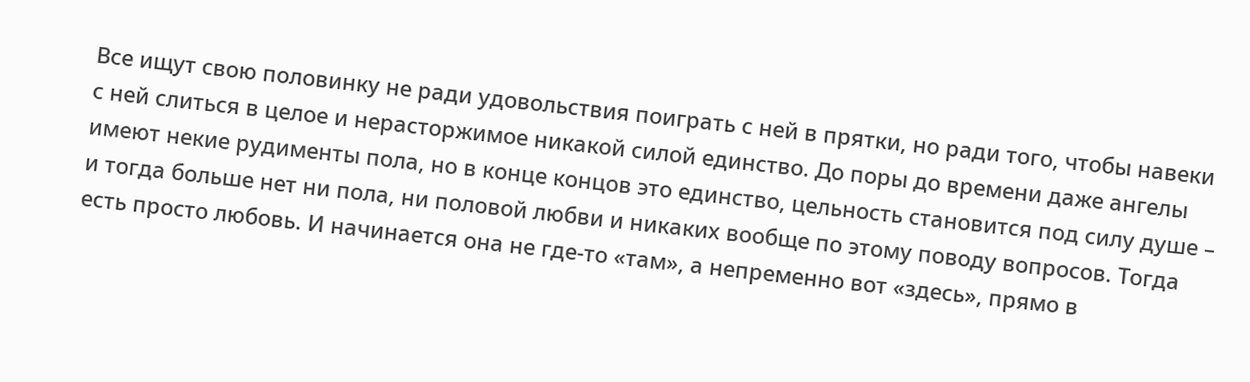Все ищут свою половинку не ради удовольствия поиграть с ней в прятки, но ради того, чтобы навеки с ней слиться в целое и нерасторжимое никакой силой единство. До поры до времени даже ангелы имеют некие рудименты пола, но в конце концов это единство, цельность становится под силу душе – и тогда больше нет ни пола, ни половой любви и никаких вообще по этому поводу вопросов. Тогда есть просто любовь. И начинается она не где-то «там», а непременно вот «здесь», прямо в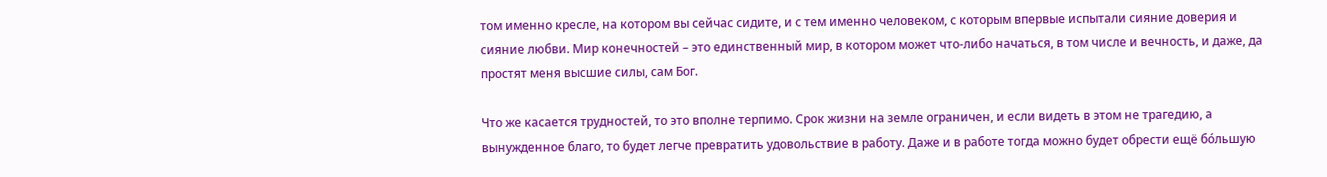том именно кресле, на котором вы сейчас сидите, и с тем именно человеком, с которым впервые испытали сияние доверия и сияние любви. Мир конечностей – это единственный мир, в котором может что-либо начаться, в том числе и вечность, и даже, да простят меня высшие силы, сам Бог.

Что же касается трудностей, то это вполне терпимо. Срок жизни на земле ограничен, и если видеть в этом не трагедию, а вынужденное благо, то будет легче превратить удовольствие в работу. Даже и в работе тогда можно будет обрести ещё бо́льшую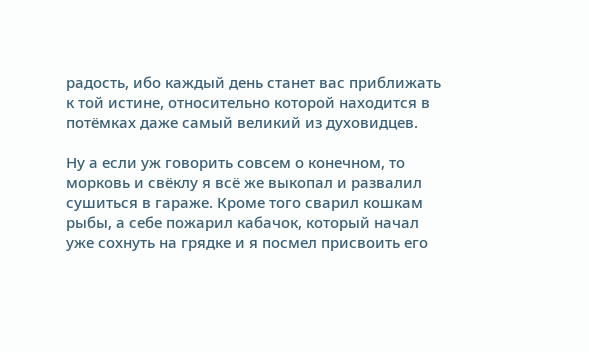радость, ибо каждый день станет вас приближать к той истине, относительно которой находится в потёмках даже самый великий из духовидцев.

Ну а если уж говорить совсем о конечном, то морковь и свёклу я всё же выкопал и развалил сушиться в гараже. Кроме того сварил кошкам рыбы, а себе пожарил кабачок, который начал уже сохнуть на грядке и я посмел присвоить его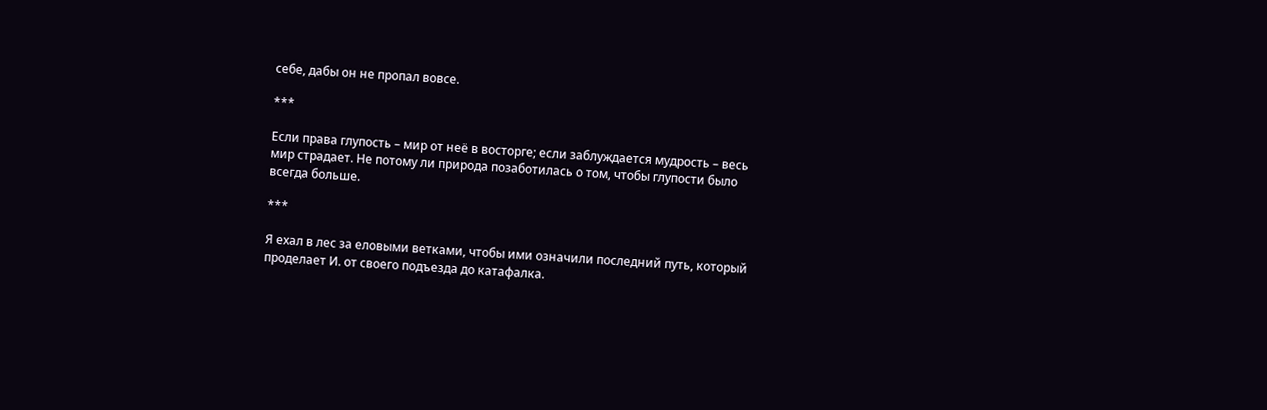себе, дабы он не пропал вовсе.

***

Если права глупость – мир от неё в восторге; если заблуждается мудрость – весь мир страдает. Не потому ли природа позаботилась о том, чтобы глупости было всегда больше.

***

Я ехал в лес за еловыми ветками, чтобы ими означили последний путь, который проделает И. от своего подъезда до катафалка.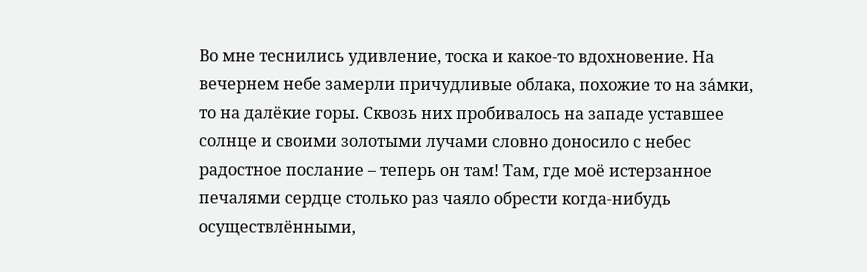Во мне теснились удивление, тоска и какое-то вдохновение. На вечернем небе замерли причудливые облака, похожие то на за́мки, то на далёкие горы. Сквозь них пробивалось на западе уставшее солнце и своими золотыми лучами словно доносило с небес радостное послание – теперь он там! Там, где моё истерзанное печалями сердце столько раз чаяло обрести когда-нибудь осуществлёнными,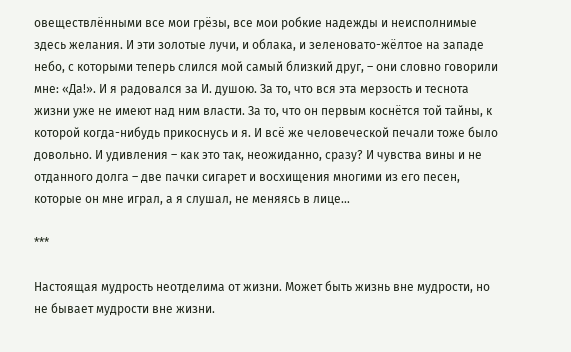овеществлёнными все мои грёзы, все мои робкие надежды и неисполнимые здесь желания. И эти золотые лучи, и облака, и зеленовато-жёлтое на западе небо, с которыми теперь слился мой самый близкий друг, – они словно говорили мне: «Да!». И я радовался за И. душою. За то, что вся эта мерзость и теснота жизни уже не имеют над ним власти. За то, что он первым коснётся той тайны, к которой когда-нибудь прикоснусь и я. И всё же человеческой печали тоже было довольно. И удивления – как это так, неожиданно, сразу? И чувства вины и не отданного долга – две пачки сигарет и восхищения многими из его песен, которые он мне играл, а я слушал, не меняясь в лице…

***

Настоящая мудрость неотделима от жизни. Может быть жизнь вне мудрости, но не бывает мудрости вне жизни.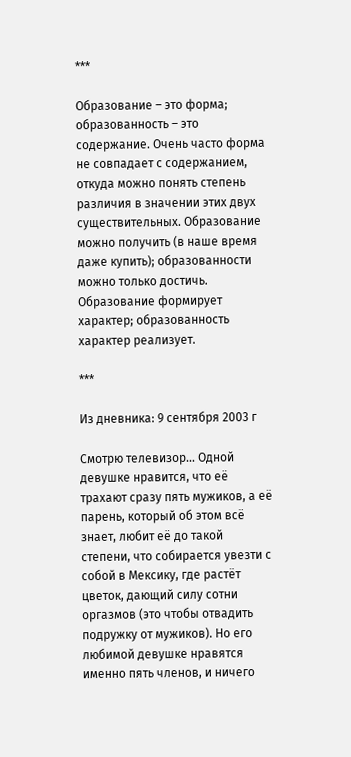***

Образование – это форма; образованность – это содержание. Очень часто форма не совпадает с содержанием, откуда можно понять степень различия в значении этих двух существительных. Образование можно получить (в наше время даже купить); образованности можно только достичь. Образование формирует характер; образованность характер реализует.

***

Из дневника: 9 сентября 2003 г

Смотрю телевизор… Одной девушке нравится, что её трахают сразу пять мужиков, а её парень, который об этом всё знает, любит её до такой степени, что собирается увезти с собой в Мексику, где растёт цветок, дающий силу сотни оргазмов (это чтобы отвадить подружку от мужиков). Но его любимой девушке нравятся именно пять членов, и ничего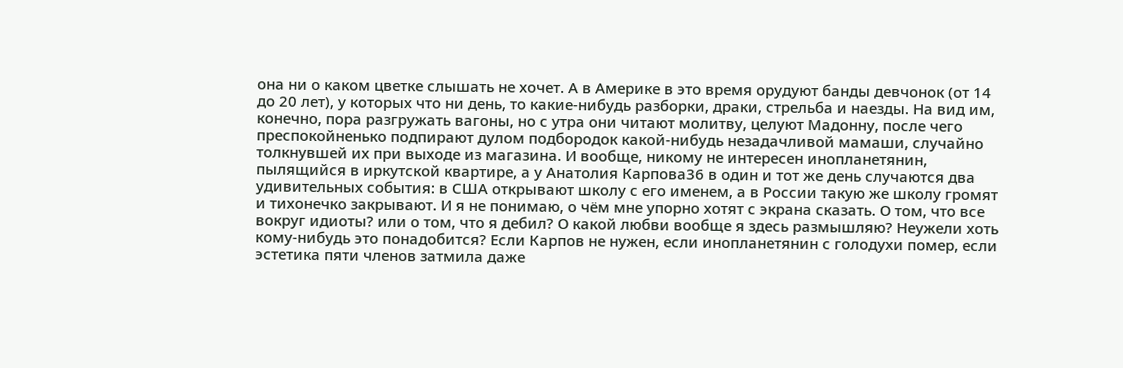она ни о каком цветке слышать не хочет. А в Америке в это время орудуют банды девчонок (от 14 до 20 лет), у которых что ни день, то какие-нибудь разборки, драки, стрельба и наезды. На вид им, конечно, пора разгружать вагоны, но с утра они читают молитву, целуют Мадонну, после чего преспокойненько подпирают дулом подбородок какой-нибудь незадачливой мамаши, случайно толкнувшей их при выходе из магазина. И вообще, никому не интересен инопланетянин, пылящийся в иркутской квартире, а у Анатолия Карпова36 в один и тот же день случаются два удивительных события: в США открывают школу с его именем, а в России такую же школу громят и тихонечко закрывают. И я не понимаю, о чём мне упорно хотят с экрана сказать. О том, что все вокруг идиоты? или о том, что я дебил? О какой любви вообще я здесь размышляю? Неужели хоть кому-нибудь это понадобится? Если Карпов не нужен, если инопланетянин с голодухи помер, если эстетика пяти членов затмила даже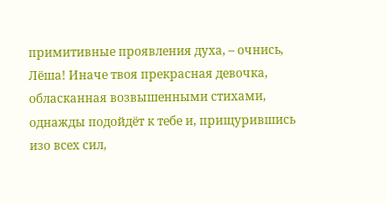примитивные проявления духа, – очнись, Лёша! Иначе твоя прекрасная девочка, обласканная возвышенными стихами, однажды подойдёт к тебе и, прищурившись изо всех сил,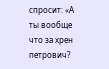спросит: «А ты вообще что за хрен петрович?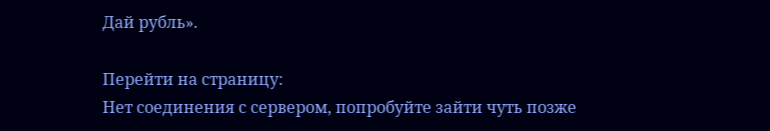Дай рубль».

Перейти на страницу:
Нет соединения с сервером, попробуйте зайти чуть позже